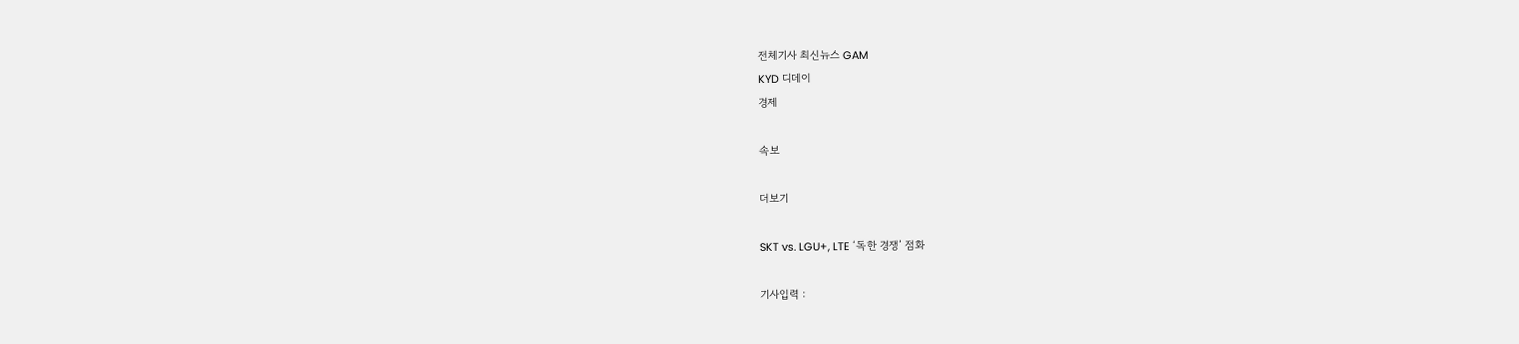전체기사 최신뉴스 GAM
KYD 디데이
경제

속보

더보기

SKT vs. LGU+, LTE ‘독한 경쟁’ 점화

기사입력 :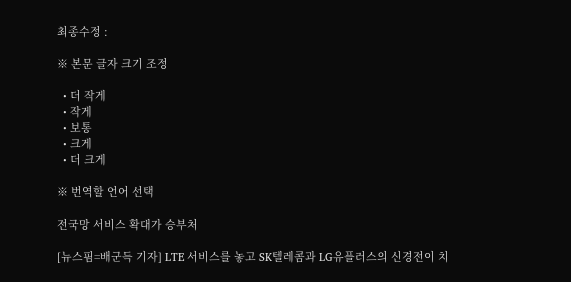최종수정 :

※ 본문 글자 크기 조정

  • 더 작게
  • 작게
  • 보통
  • 크게
  • 더 크게

※ 번역할 언어 선택

전국망 서비스 확대가 승부처

[뉴스핌=배군득 기자] LTE 서비스를 놓고 SK텔레콤과 LG유플러스의 신경전이 치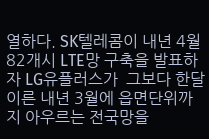열하다. SK텔레콤이 내년 4월 82개시 LTE망 구축을 발표하자 LG유플러스가  그보다 한달 이른 내년 3월에 읍면단위까지 아우르는 전국망을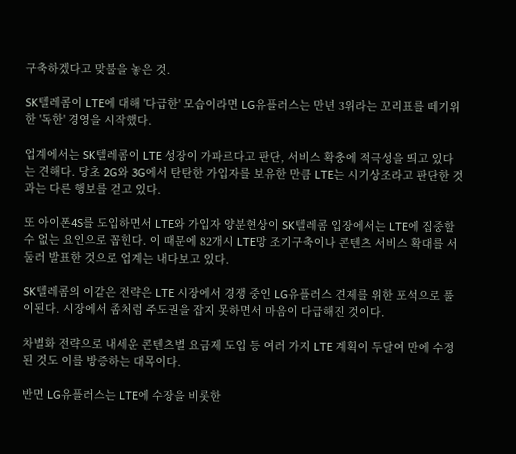구축하겠다고 맞불을 놓은 것.

SK텔레콤이 LTE에 대해 '다급한' 모습이라면 LG유플러스는 만년 3위라는 꼬리표를 떼기위한 '독한' 경영을 시작했다.

업계에서는 SK텔레콤이 LTE 성장이 가파르다고 판단, 서비스 확충에 적극성을 띄고 있다는 견해다. 당초 2G와 3G에서 탄탄한 가입자를 보유한 만큼 LTE는 시기상조라고 판단한 것과는 다른 행보를 걷고 있다.

또 아이폰4S를 도입하면서 LTE와 가입자 양분현상이 SK텔레콤 입장에서는 LTE에 집중할 수 없는 요인으로 꼽힌다. 이 때문에 82개시 LTE망 조기구축이나 콘텐츠 서비스 확대를 서둘러 발표한 것으로 업계는 내다보고 있다.

SK텔레콤의 이같은 전략은 LTE 시장에서 경쟁 중인 LG유플러스 견제를 위한 포석으로 풀이된다. 시장에서 좀처럼 주도권을 잡지 못하면서 마음이 다급해진 것이다.

차별화 전략으로 내세운 콘텐츠별 요금제 도입 등 여러 가지 LTE 계획이 두달여 만에 수정된 것도 이를 방증하는 대목이다.

반면 LG유플러스는 LTE에 수장을 비롯한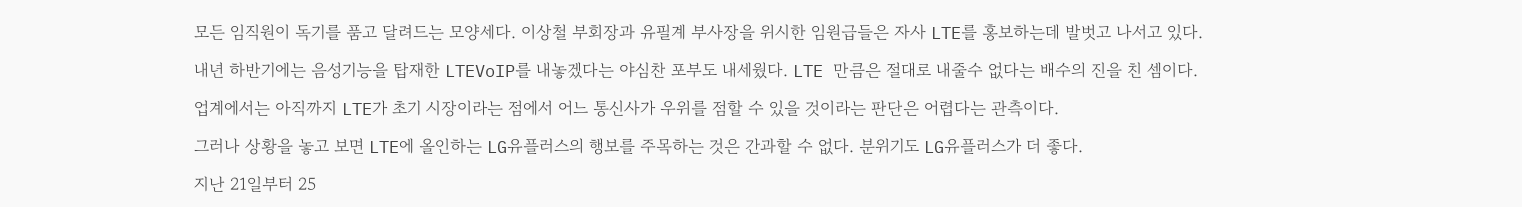모든 임직원이 독기를 품고 달려드는 모양세다. 이상철 부회장과 유필계 부사장을 위시한 임원급들은 자사 LTE를 홍보하는데 발벗고 나서고 있다.

내년 하반기에는 음성기능을 탑재한 LTEVoIP를 내놓겠다는 야심찬 포부도 내세웠다. LTE 만큼은 절대로 내줄수 없다는 배수의 진을 친 셈이다.

업계에서는 아직까지 LTE가 초기 시장이라는 점에서 어느 통신사가 우위를 점할 수 있을 것이라는 판단은 어렵다는 관측이다.

그러나 상황을 놓고 보면 LTE에 올인하는 LG유플러스의 행보를 주목하는 것은 간과할 수 없다. 분위기도 LG유플러스가 더 좋다.

지난 21일부터 25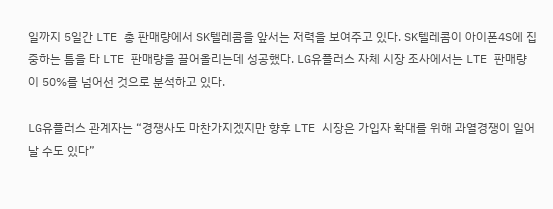일까지 5일간 LTE 총 판매량에서 SK텔레콤을 앞서는 저력을 보여주고 있다. SK텔레콤이 아이폰4S에 집중하는 틈을 타 LTE 판매량을 끌어올리는데 성공했다. LG유플러스 자체 시장 조사에서는 LTE 판매량이 50%를 넘어선 것으로 분석하고 있다.

LG유플러스 관계자는 “경쟁사도 마찬가지겠지만 향후 LTE 시장은 가입자 확대를 위해 과열경쟁이 일어날 수도 있다”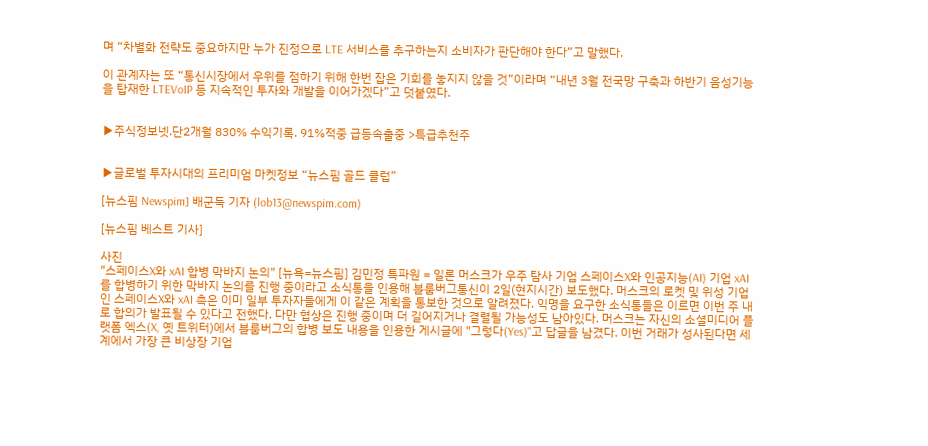며 “차별화 전략도 중요하지만 누가 진정으로 LTE 서비스를 추구하는지 소비자가 판단해야 한다”고 말했다.

이 관계자는 또 “통신시장에서 우위를 점하기 위해 한번 잡은 기회를 놓지지 않을 것”이라며 “내년 3월 전국망 구축과 하반기 음성기능을 탑재한 LTEVoIP 등 지속적인 투자와 개발을 이어가겠다”고 덧붙였다.


▶주식정보넷.단2개월 830% 수익기록. 91%적중 급등속출중 >특급추천주


▶글로벌 투자시대의 프리미엄 마켓정보 “뉴스핌 골드 클럽”

[뉴스핌 Newspim] 배군득 기자 (lob13@newspim.com)

[뉴스핌 베스트 기사]

사진
"스페이스X와 xAI 합병 막바지 논의" [뉴욕=뉴스핌] 김민정 특파원 = 일론 머스크가 우주 탐사 기업 스페이스X와 인공지능(AI) 기업 xAI를 합병하기 위한 막바지 논의를 진행 중이라고 소식통을 인용해 블룸버그통신이 2일(현지시간) 보도했다. 머스크의 로켓 및 위성 기업인 스페이스X와 xAI 측은 이미 일부 투자자들에게 이 같은 계획을 통보한 것으로 알려졌다. 익명을 요구한 소식통들은 이르면 이번 주 내로 합의가 발표될 수 있다고 전했다. 다만 협상은 진행 중이며 더 길어지거나 결렬될 가능성도 남아있다. 머스크는 자신의 소셜미디어 플랫폼 엑스(X, 옛 트위터)에서 블룸버그의 합병 보도 내용을 인용한 게시글에 "그렇다(Yes)"고 답글을 남겼다. 이번 거래가 성사된다면 세계에서 가장 큰 비상장 기업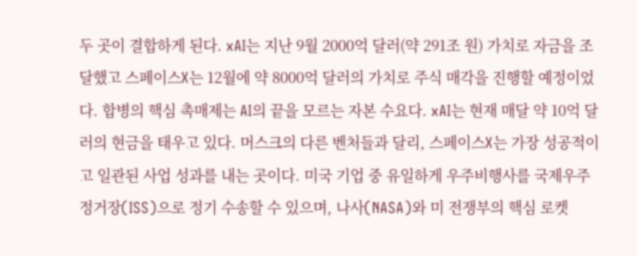두 곳이 결합하게 된다. xAI는 지난 9월 2000억 달러(약 291조 원) 가치로 자금을 조달했고 스페이스X는 12월에 약 8000억 달러의 가치로 주식 매각을 진행할 예정이었다. 합병의 핵심 촉매제는 AI의 끝을 모르는 자본 수요다. xAI는 현재 매달 약 10억 달러의 현금을 태우고 있다. 머스크의 다른 벤처들과 달리, 스페이스X는 가장 성공적이고 일관된 사업 성과를 내는 곳이다. 미국 기업 중 유일하게 우주비행사를 국제우주정거장(ISS)으로 정기 수송할 수 있으며, 나사(NASA)와 미 전쟁부의 핵심 로켓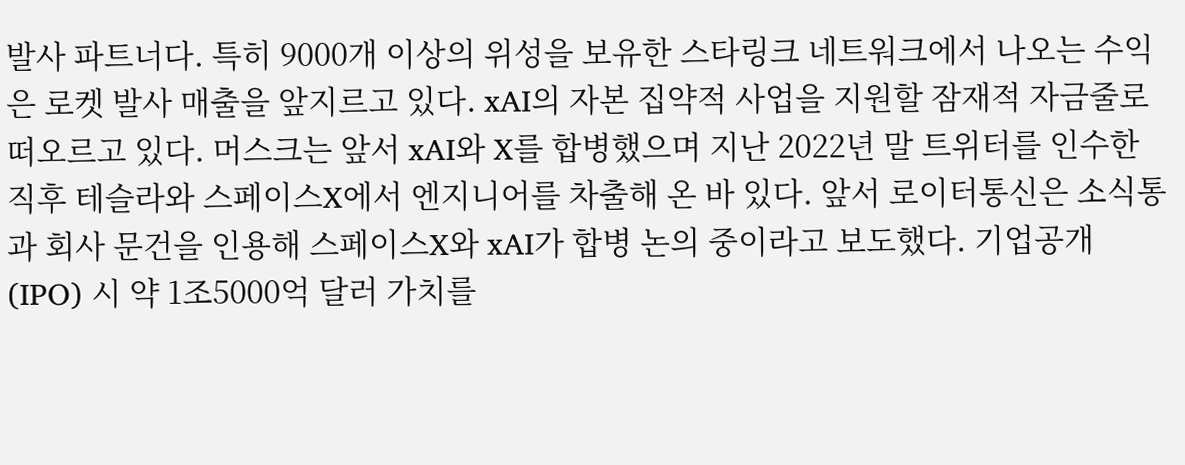발사 파트너다. 특히 9000개 이상의 위성을 보유한 스타링크 네트워크에서 나오는 수익은 로켓 발사 매출을 앞지르고 있다. xAI의 자본 집약적 사업을 지원할 잠재적 자금줄로 떠오르고 있다. 머스크는 앞서 xAI와 X를 합병했으며 지난 2022년 말 트위터를 인수한 직후 테슬라와 스페이스X에서 엔지니어를 차출해 온 바 있다. 앞서 로이터통신은 소식통과 회사 문건을 인용해 스페이스X와 xAI가 합병 논의 중이라고 보도했다. 기업공개(IPO) 시 약 1조5000억 달러 가치를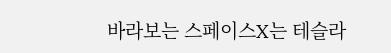바라보는 스페이스X는 테슬라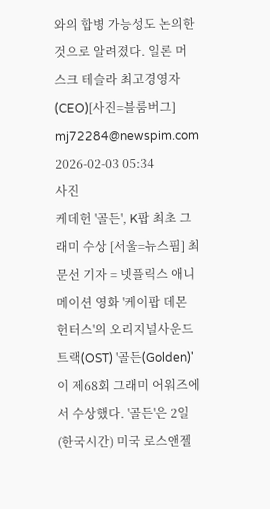와의 합병 가능성도 논의한 것으로 알려졌다. 일론 머스크 테슬라 최고경영자(CEO)[사진=블룸버그] mj72284@newspim.com 2026-02-03 05:34
사진
케데헌 '골든', K팝 최초 그래미 수상 [서울=뉴스핌] 최문선 기자 = 넷플릭스 애니메이션 영화 '케이팝 데몬 헌터스'의 오리지널사운드트랙(OST) '골든(Golden)'이 제68회 그래미 어워즈에서 수상했다. '골든'은 2일(한국시간) 미국 로스앤젤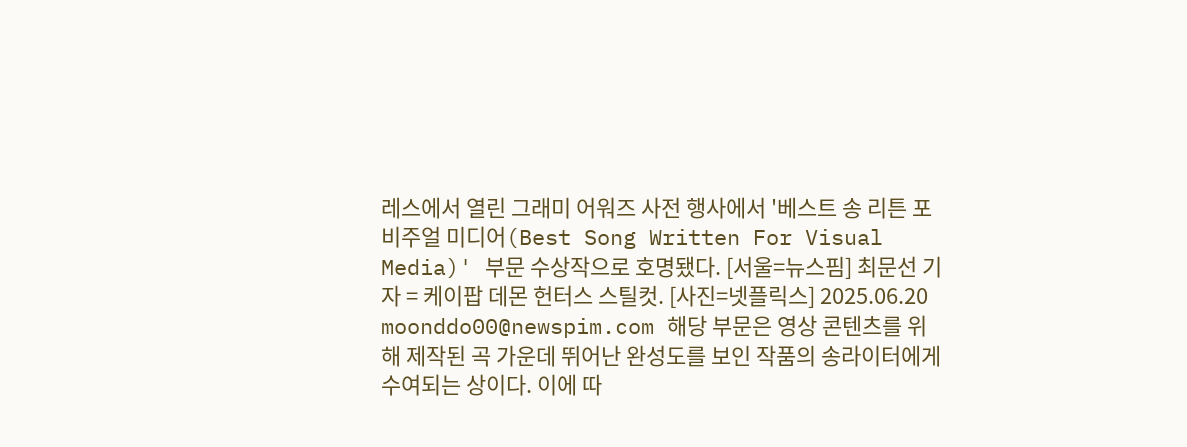레스에서 열린 그래미 어워즈 사전 행사에서 '베스트 송 리튼 포 비주얼 미디어(Best Song Written For Visual Media)' 부문 수상작으로 호명됐다. [서울=뉴스핌] 최문선 기자 = 케이팝 데몬 헌터스 스틸컷. [사진=넷플릭스] 2025.06.20 moonddo00@newspim.com 해당 부문은 영상 콘텐츠를 위해 제작된 곡 가운데 뛰어난 완성도를 보인 작품의 송라이터에게 수여되는 상이다. 이에 따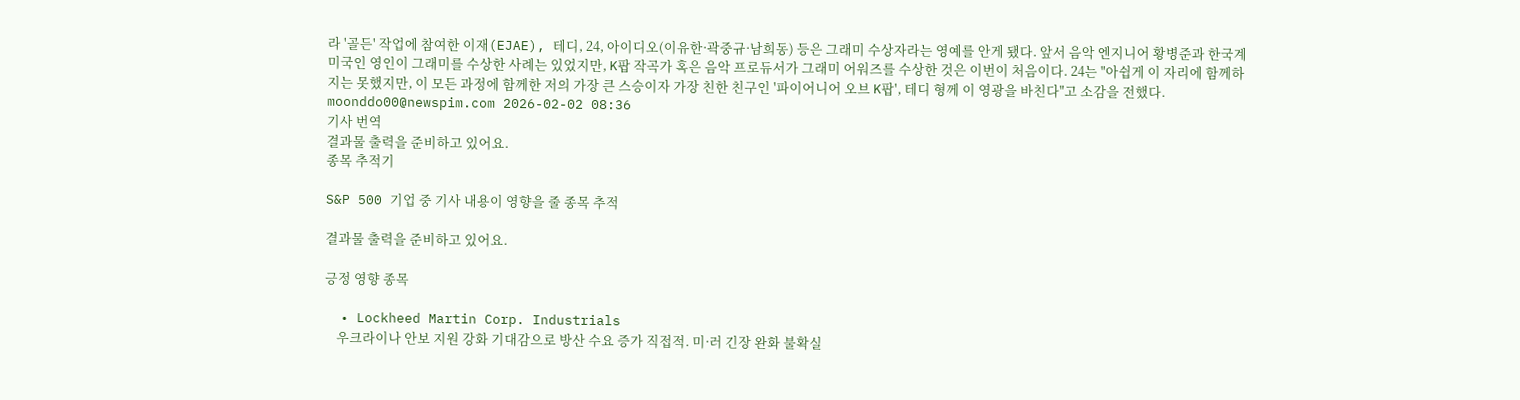라 '골든' 작업에 참여한 이재(EJAE), 테디, 24, 아이디오(이유한·곽중규·남희동) 등은 그래미 수상자라는 영예를 안게 됐다. 앞서 음악 엔지니어 황병준과 한국계 미국인 영인이 그래미를 수상한 사례는 있었지만, K팝 작곡가 혹은 음악 프로듀서가 그래미 어워즈를 수상한 것은 이번이 처음이다. 24는 "아쉽게 이 자리에 함께하지는 못했지만, 이 모든 과정에 함께한 저의 가장 큰 스승이자 가장 친한 친구인 '파이어니어 오브 K팝', 테디 형께 이 영광을 바친다"고 소감을 전했다. moonddo00@newspim.com 2026-02-02 08:36
기사 번역
결과물 출력을 준비하고 있어요.
종목 추적기

S&P 500 기업 중 기사 내용이 영향을 줄 종목 추적

결과물 출력을 준비하고 있어요.

긍정 영향 종목

  • Lockheed Martin Corp. Industrials
    우크라이나 안보 지원 강화 기대감으로 방산 수요 증가 직접적. 미·러 긴장 완화 불확실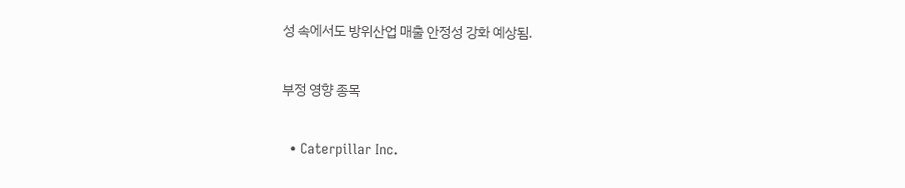성 속에서도 방위산업 매출 안정성 강화 예상됨.

부정 영향 종목

  • Caterpillar Inc.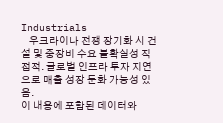Industrials
    우크라이나 전쟁 장기화 시 건설 및 중장비 수요 불확실성 직접적. 글로벌 인프라 투자 지연으로 매출 성장 둔화 가능성 있음.
이 내용에 포함된 데이터와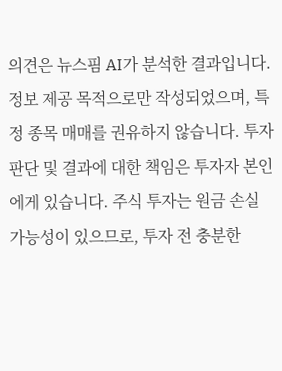의견은 뉴스핌 AI가 분석한 결과입니다. 정보 제공 목적으로만 작성되었으며, 특정 종목 매매를 권유하지 않습니다. 투자 판단 및 결과에 대한 책임은 투자자 본인에게 있습니다. 주식 투자는 원금 손실 가능성이 있으므로, 투자 전 충분한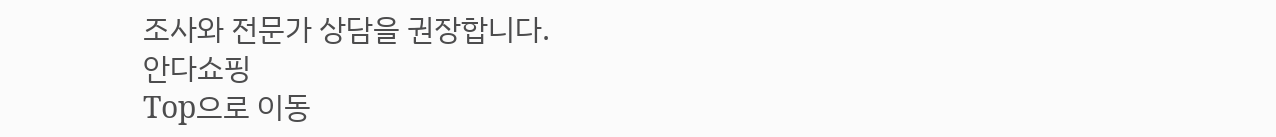조사와 전문가 상담을 권장합니다.
안다쇼핑
Top으로 이동